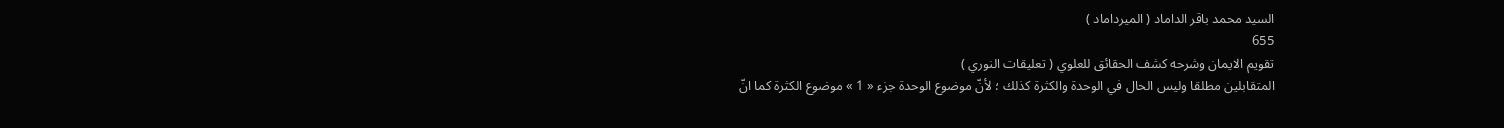السيد محمد باقر الداماد ( الميرداماد )
655
تقويم الايمان وشرحه كشف الحقائق للعلوي ( تعليقات النوري )
المتقابلين مطلقا وليس الحال في الوحدة والكثرة كذلك ؛ لأنّ موضوع الوحدة جزء « 1 » موضوع الكثرة كما انّ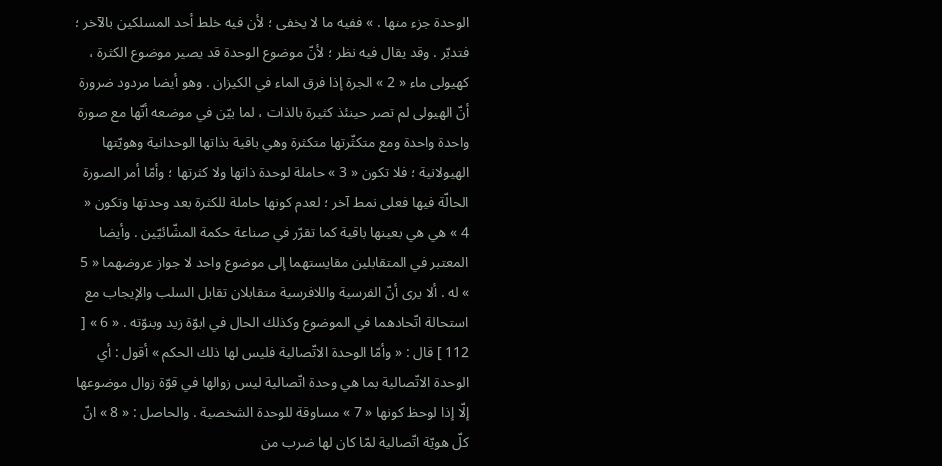الوحدة جزء منها . » ففيه ما لا يخفى ؛ لأن فيه خلط أحد المسلكين بالآخر ؛ فتدبّر . وقد يقال فيه نظر ؛ لأنّ موضوع الوحدة قد يصير موضوع الكثرة ، كهيولى ماء « 2 » الجرة إذا فرق الماء في الكيزان . وهو أيضا مردود ضرورة أنّ الهيولى لم تصر حينئذ كثيرة بالذات ، لما بيّن في موضعه أنّها مع صورة واحدة واحدة ومع متكثّرتها متكثرة وهي باقية بذاتها الوحدانية وهويّتها الهيولانية ؛ فلا تكون « 3 » حاملة لوحدة ذاتها ولا كثرتها ؛ وأمّا أمر الصورة الحالّة فيها فعلى نمط آخر ؛ لعدم كونها حاملة للكثرة بعد وحدتها وتكون « 4 » هي هي بعينها باقية كما تقرّر في صناعة حكمة المشّائيّين . وأيضا المعتبر في المتقابلين مقايستهما إلى موضوع واحد لا جواز عروضهما « 5 » له . ألا يرى أنّ الفرسية واللافرسية متقابلان تقابل السلب والإيجاب مع استحالة اتّحادهما في الموضوع وكذلك الحال في ابوّة زيد وبنوّته . « 6 » [ 112 ] قال : « وأمّا الوحدة الاتّصالية فليس لها ذلك الحكم » أقول : أي الوحدة الاتّصالية بما هي وحدة اتّصالية ليس زوالها في قوّة زوال موضوعها إلّا إذا لوحظ كونها « 7 » مساوقة للوحدة الشخصية . والحاصل : « 8 » انّ كلّ هويّة اتّصالية لمّا كان لها ضرب من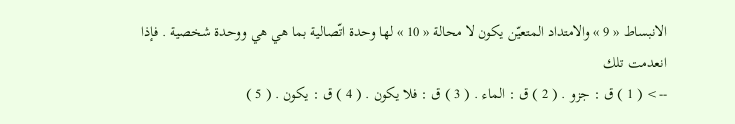الانبساط « 9 » والامتداد المتعيّن يكون لا محالة « 10 » لها وحدة اتّصالية بما هي هي ووحدة شخصية . فإذا انعدمت تلك
--> ( 1 ) ق : جزو . ( 2 ) ق : الماء . ( 3 ) ق : فلا يكون . ( 4 ) ق : يكون . ( 5 )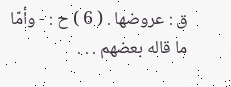ق : عروضها . ( 6 ) ح : - وأمّا ما قاله بعضهم . . .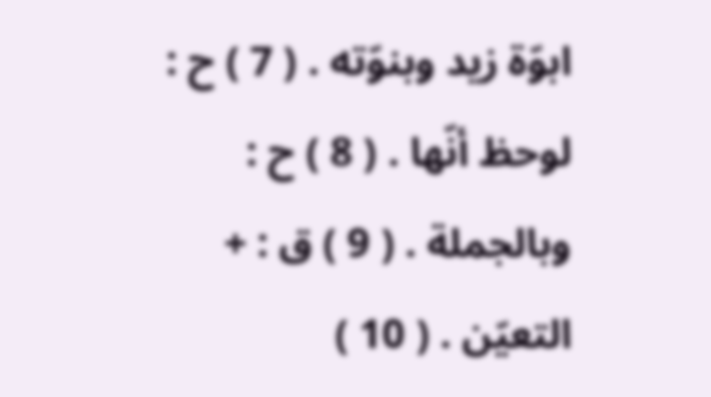ابوّة زيد وبنوّته . ( 7 ) ح : لوحظ أنّها . ( 8 ) ح : وبالجملة . ( 9 ) ق : + التعيّن . ( 10 )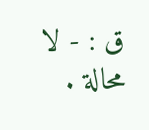ق : - لا محالة .